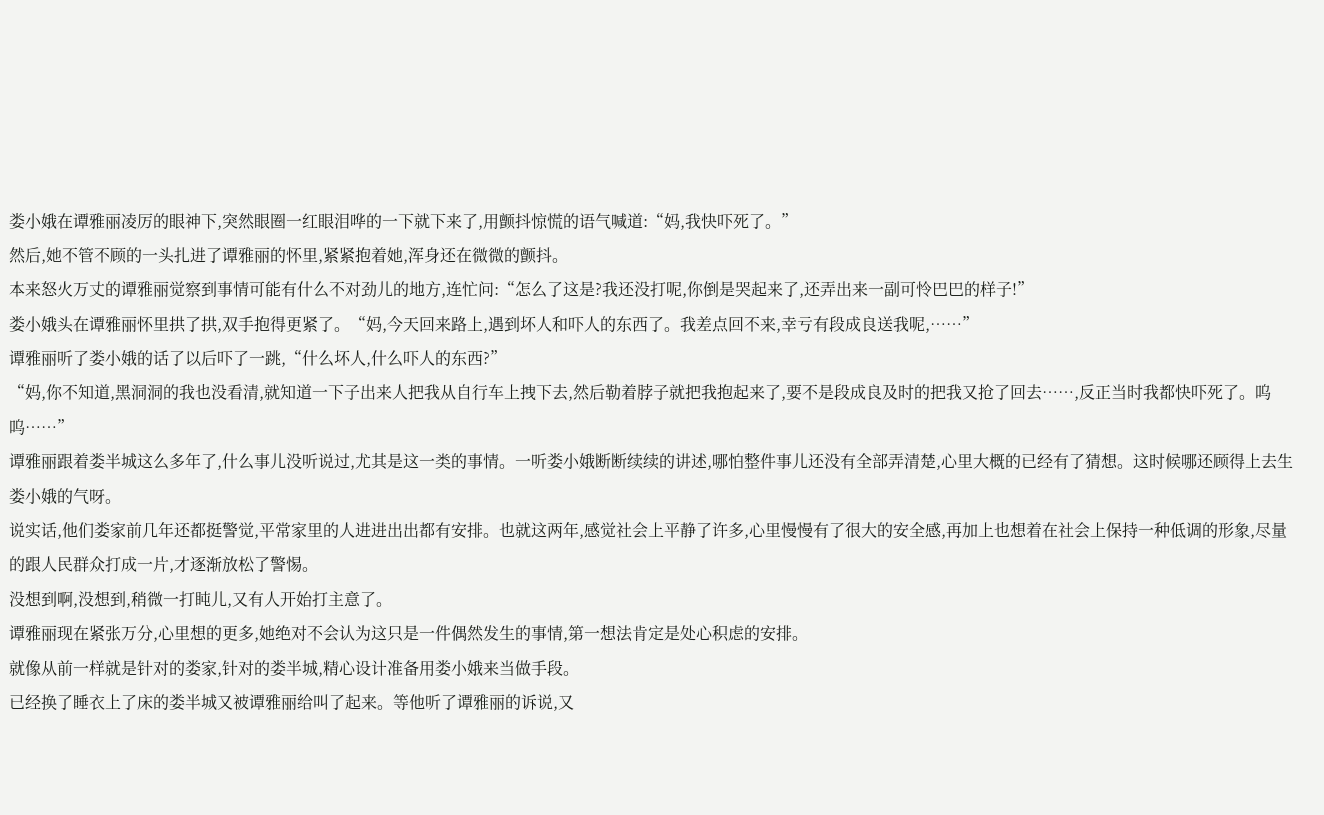娄小娥在谭雅丽凌厉的眼神下,突然眼圈一红眼泪哗的一下就下来了,用颤抖惊慌的语气喊道:“妈,我快吓死了。”
然后,她不管不顾的一头扎进了谭雅丽的怀里,紧紧抱着她,浑身还在微微的颤抖。
本来怒火万丈的谭雅丽觉察到事情可能有什么不对劲儿的地方,连忙问:“怎么了这是?我还没打呢,你倒是哭起来了,还弄出来一副可怜巴巴的样子!”
娄小娥头在谭雅丽怀里拱了拱,双手抱得更紧了。“妈,今天回来路上,遇到坏人和吓人的东西了。我差点回不来,幸亏有段成良送我呢,……”
谭雅丽听了娄小娥的话了以后吓了一跳,“什么坏人,什么吓人的东西?”
“妈,你不知道,黑洞洞的我也没看清,就知道一下子出来人把我从自行车上拽下去,然后勒着脖子就把我抱起来了,要不是段成良及时的把我又抢了回去……,反正当时我都快吓死了。呜呜……”
谭雅丽跟着娄半城这么多年了,什么事儿没听说过,尤其是这一类的事情。一听娄小娥断断续续的讲述,哪怕整件事儿还没有全部弄清楚,心里大概的已经有了猜想。这时候哪还顾得上去生娄小娥的气呀。
说实话,他们娄家前几年还都挺警觉,平常家里的人进进出出都有安排。也就这两年,感觉社会上平静了许多,心里慢慢有了很大的安全感,再加上也想着在社会上保持一种低调的形象,尽量的跟人民群众打成一片,才逐渐放松了警惕。
没想到啊,没想到,稍微一打盹儿,又有人开始打主意了。
谭雅丽现在紧张万分,心里想的更多,她绝对不会认为这只是一件偶然发生的事情,第一想法肯定是处心积虑的安排。
就像从前一样就是针对的娄家,针对的娄半城,精心设计准备用娄小娥来当做手段。
已经换了睡衣上了床的娄半城又被谭雅丽给叫了起来。等他听了谭雅丽的诉说,又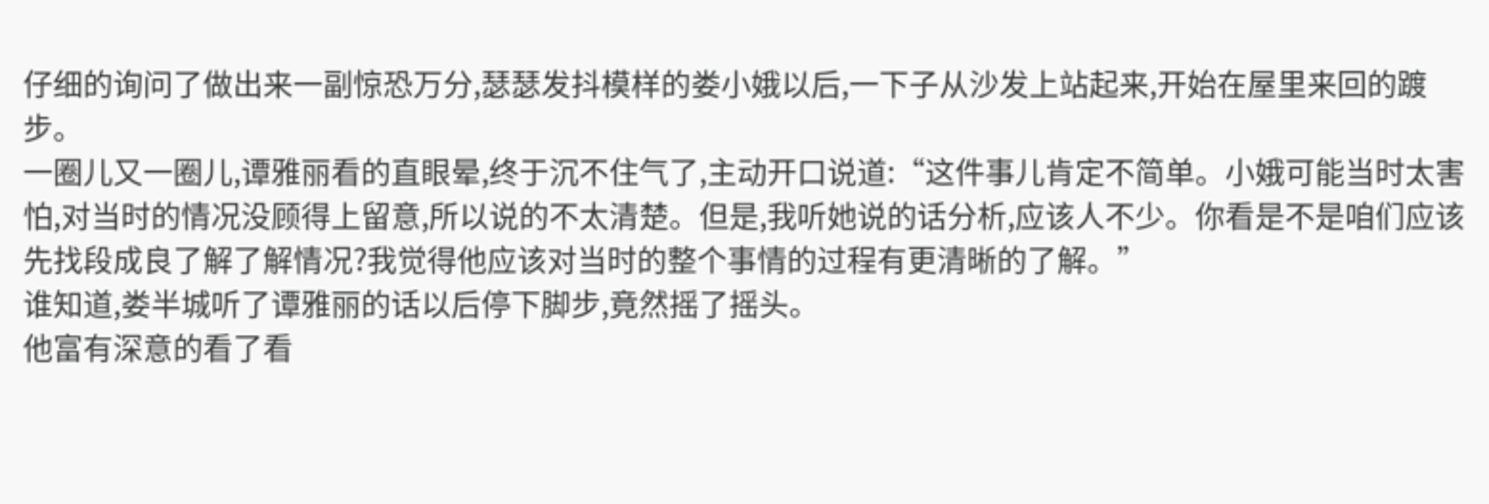仔细的询问了做出来一副惊恐万分,瑟瑟发抖模样的娄小娥以后,一下子从沙发上站起来,开始在屋里来回的踱步。
一圈儿又一圈儿,谭雅丽看的直眼晕,终于沉不住气了,主动开口说道:“这件事儿肯定不简单。小娥可能当时太害怕,对当时的情况没顾得上留意,所以说的不太清楚。但是,我听她说的话分析,应该人不少。你看是不是咱们应该先找段成良了解了解情况?我觉得他应该对当时的整个事情的过程有更清晰的了解。”
谁知道,娄半城听了谭雅丽的话以后停下脚步,竟然摇了摇头。
他富有深意的看了看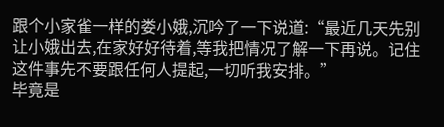跟个小家雀一样的娄小娥,沉吟了一下说道:“最近几天先别让小娥出去,在家好好待着,等我把情况了解一下再说。记住这件事先不要跟任何人提起,一切听我安排。”
毕竟是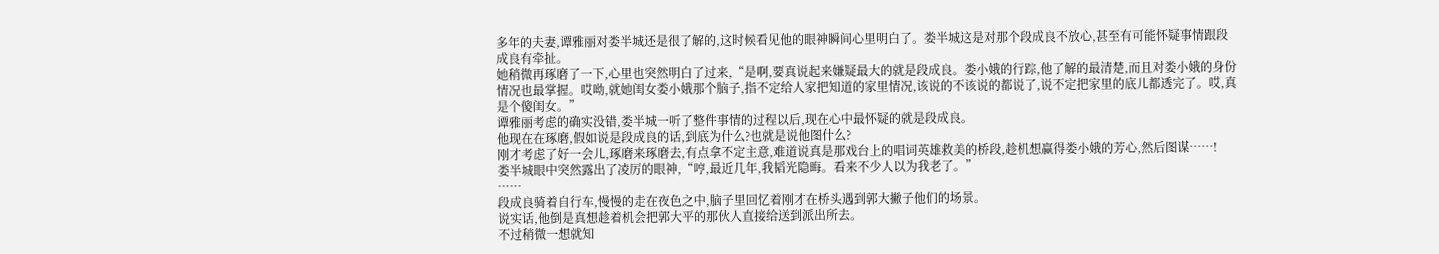多年的夫妻,谭雅丽对娄半城还是很了解的,这时候看见他的眼神瞬间心里明白了。娄半城这是对那个段成良不放心,甚至有可能怀疑事情跟段成良有牵扯。
她稍微再琢磨了一下,心里也突然明白了过来,“是啊,要真说起来嫌疑最大的就是段成良。娄小娥的行踪,他了解的最清楚,而且对娄小娥的身份情况也最掌握。哎呦,就她闺女娄小娥那个脑子,指不定给人家把知道的家里情况,该说的不该说的都说了,说不定把家里的底儿都透完了。哎,真是个傻闺女。”
谭雅丽考虑的确实没错,娄半城一听了整件事情的过程以后,现在心中最怀疑的就是段成良。
他现在在琢磨,假如说是段成良的话,到底为什么?也就是说他图什么?
刚才考虑了好一会儿,琢磨来琢磨去,有点拿不定主意,难道说真是那戏台上的唱词英雄救美的桥段,趁机想赢得娄小娥的芳心,然后图谋……!
娄半城眼中突然露出了凌厉的眼神,“哼,最近几年,我韬光隐晦。看来不少人以为我老了。”
……
段成良骑着自行车,慢慢的走在夜色之中,脑子里回忆着刚才在桥头遇到郭大撇子他们的场景。
说实话,他倒是真想趁着机会把郭大平的那伙人直接给送到派出所去。
不过稍微一想就知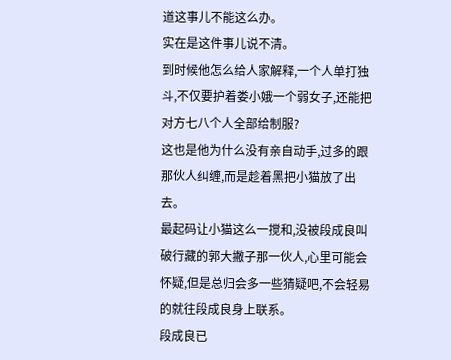道这事儿不能这么办。
实在是这件事儿说不清。
到时候他怎么给人家解释,一个人单打独斗,不仅要护着娄小娥一个弱女子,还能把对方七八个人全部给制服?
这也是他为什么没有亲自动手,过多的跟那伙人纠缠,而是趁着黑把小猫放了出去。
最起码让小猫这么一搅和,没被段成良叫破行藏的郭大撇子那一伙人,心里可能会怀疑,但是总归会多一些猜疑吧,不会轻易的就往段成良身上联系。
段成良已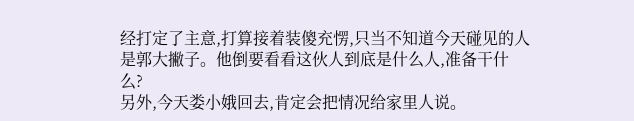经打定了主意,打算接着装傻充愣,只当不知道今天碰见的人是郭大撇子。他倒要看看这伙人到底是什么人,准备干什么?
另外,今天娄小娥回去,肯定会把情况给家里人说。